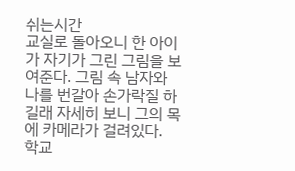쉬는시간
교실로 돌아오니 한 아이가 자기가 그린 그림을 보여준다. 그림 속 남자와 나를 번갈아 손가락질 하길래 자세히 보니 그의 목에 카메라가 걸려있다.
학교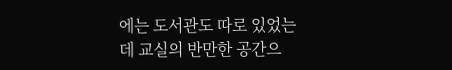에는 도서관도 따로 있었는데 교실의 반만한 공간으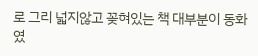로 그리 넓지않고 꽂혀있는 책 대부분이 동화였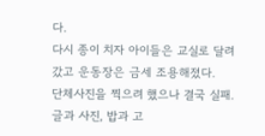다.
다시 종이 치자 아이들은 교실로 달려갔고 운동장은 금세 조용해졌다.
단체사진을 찍으려 했으나 결국 실패.
글과 사진, 밥과 고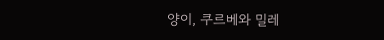양이, 쿠르베와 밀레